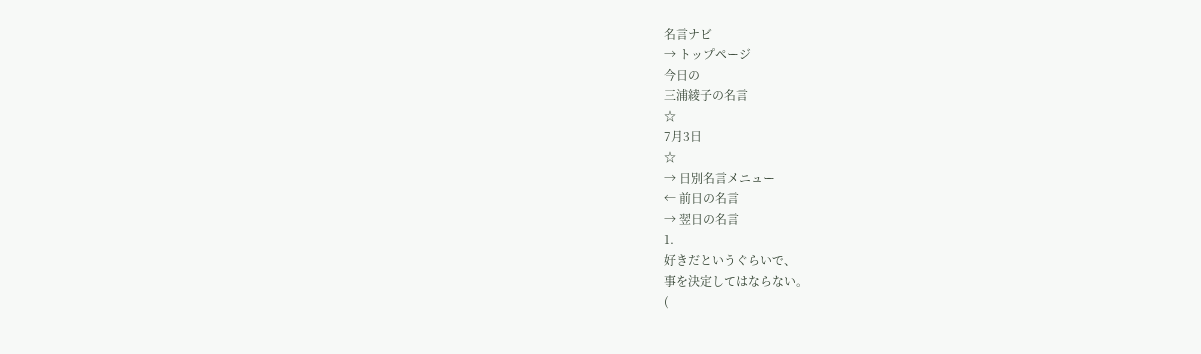名言ナビ
→ トップページ
今日の
三浦綾子の名言
☆
7月3日
☆
→ 日別名言メニュー
← 前日の名言
→ 翌日の名言
1.
好きだというぐらいで、
事を決定してはならない。
(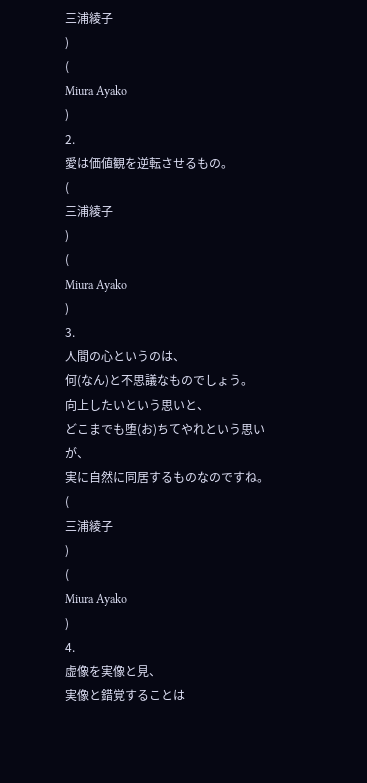三浦綾子
)
(
Miura Ayako
)
2.
愛は価値観を逆転させるもの。
(
三浦綾子
)
(
Miura Ayako
)
3.
人間の心というのは、
何(なん)と不思議なものでしょう。
向上したいという思いと、
どこまでも堕(お)ちてやれという思いが、
実に自然に同居するものなのですね。
(
三浦綾子
)
(
Miura Ayako
)
4.
虚像を実像と見、
実像と錯覚することは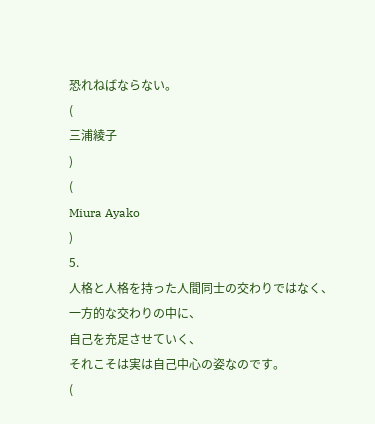恐れねばならない。
(
三浦綾子
)
(
Miura Ayako
)
5.
人格と人格を持った人間同士の交わりではなく、
一方的な交わりの中に、
自己を充足させていく、
それこそは実は自己中心の姿なのです。
(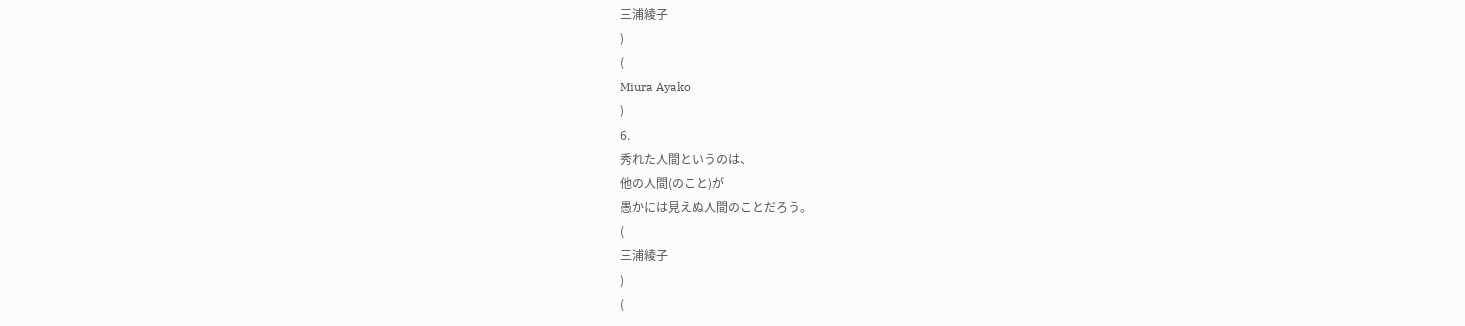三浦綾子
)
(
Miura Ayako
)
6.
秀れた人間というのは、
他の人間(のこと)が
愚かには見えぬ人間のことだろう。
(
三浦綾子
)
(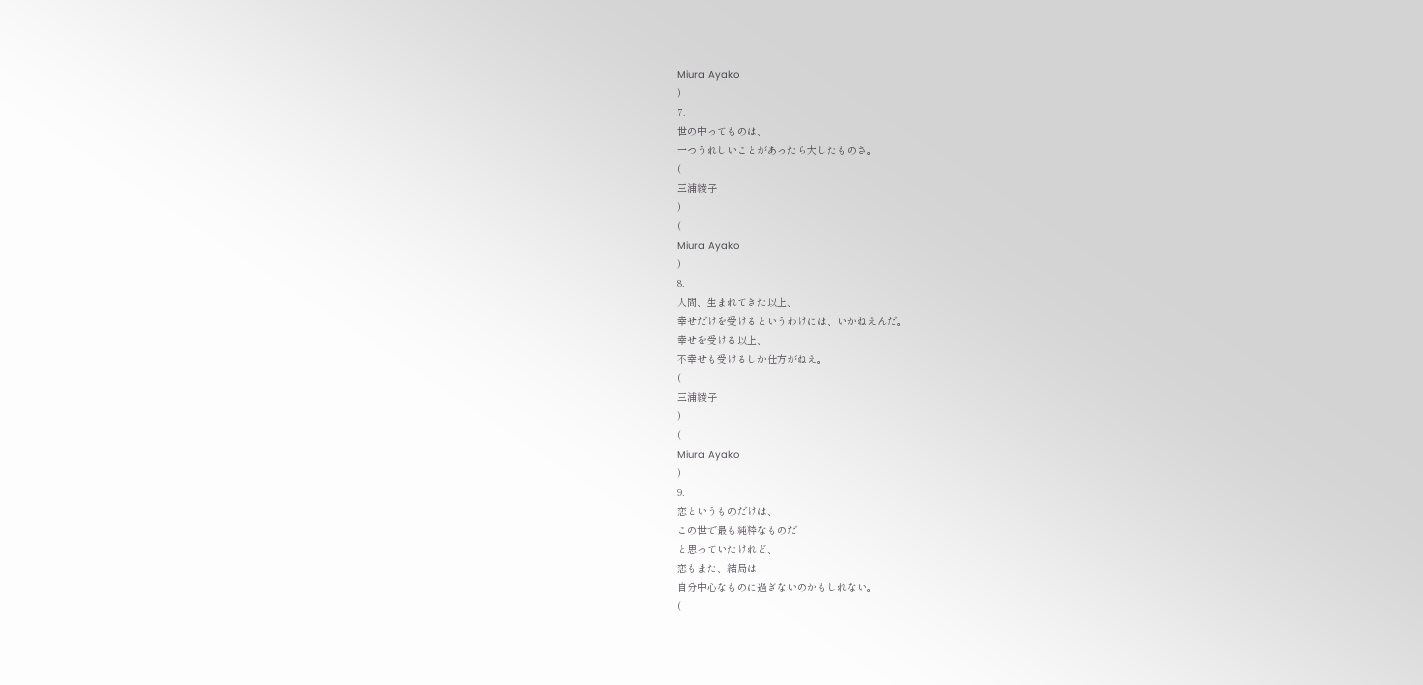Miura Ayako
)
7.
世の中ってものは、
一つうれしいことがあったら大したものさ。
(
三浦綾子
)
(
Miura Ayako
)
8.
人間、生まれてきた以上、
幸せだけを受けるというわけには、いかねえんだ。
幸せを受ける以上、
不幸せも受けるしか仕方がねえ。
(
三浦綾子
)
(
Miura Ayako
)
9.
恋というものだけは、
この世で最も純粋なものだ
と思っていたけれど、
恋もまた、結局は
自分中心なものに過ぎないのかもしれない。
(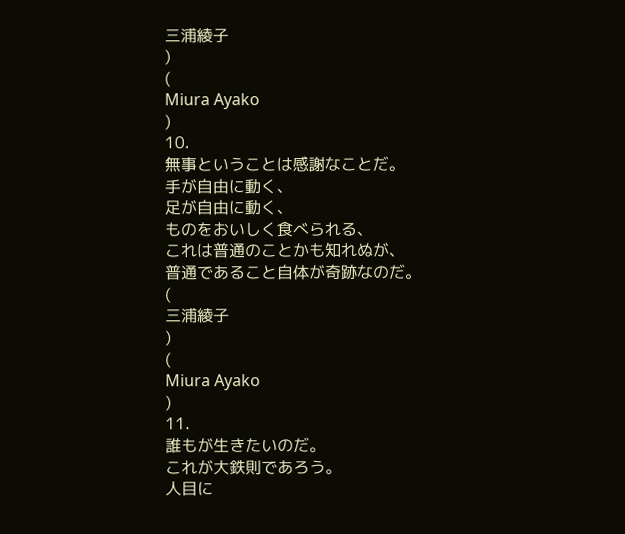三浦綾子
)
(
Miura Ayako
)
10.
無事ということは感謝なことだ。
手が自由に動く、
足が自由に動く、
ものをおいしく食べられる、
これは普通のことかも知れぬが、
普通であること自体が奇跡なのだ。
(
三浦綾子
)
(
Miura Ayako
)
11.
誰もが生きたいのだ。
これが大鉄則であろう。
人目に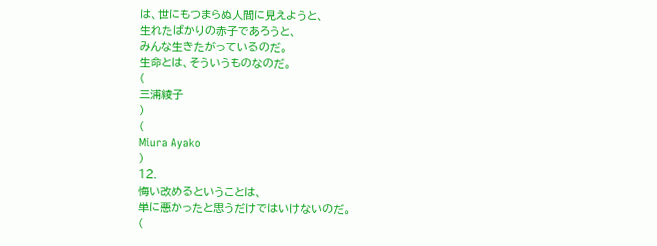は、世にもつまらぬ人間に見えようと、
生れたばかりの赤子であろうと、
みんな生きたがっているのだ。
生命とは、そういうものなのだ。
(
三浦綾子
)
(
Miura Ayako
)
12.
悔い改めるということは、
単に悪かったと思うだけではいけないのだ。
(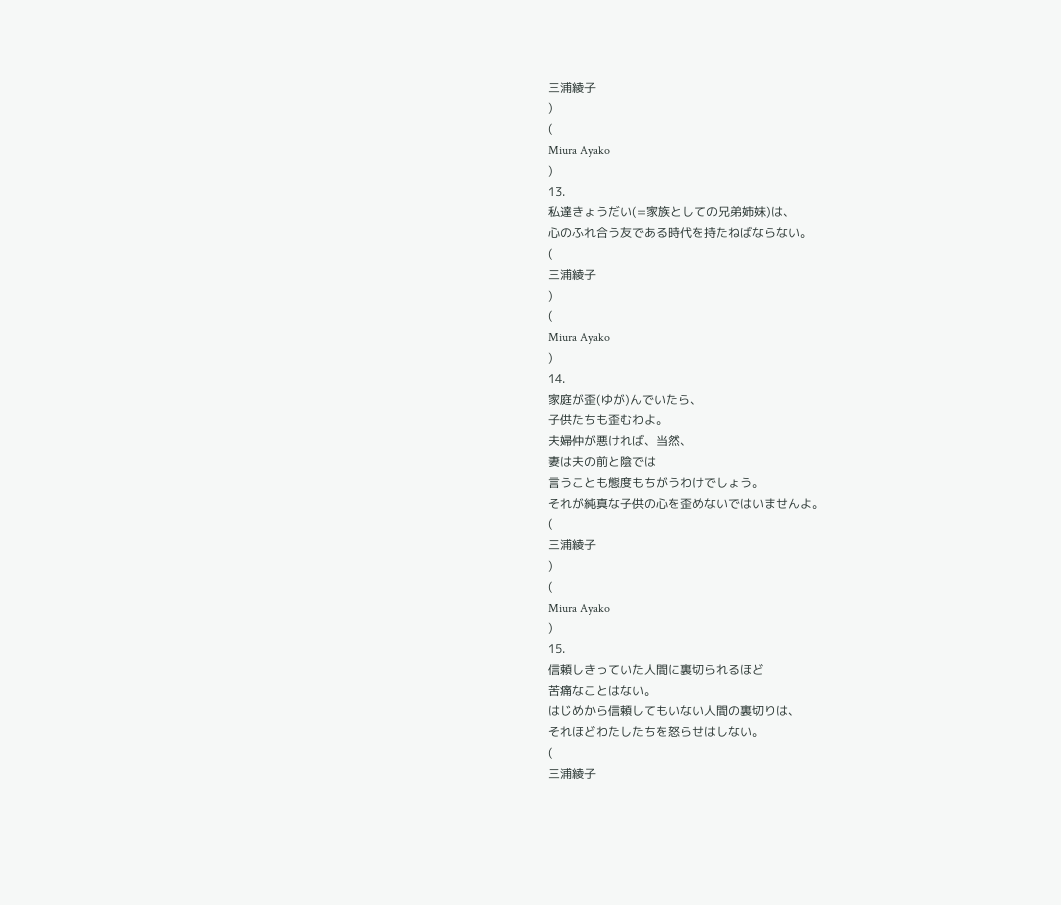三浦綾子
)
(
Miura Ayako
)
13.
私達きょうだい(=家族としての兄弟姉妹)は、
心のふれ合う友である時代を持たねばならない。
(
三浦綾子
)
(
Miura Ayako
)
14.
家庭が歪(ゆが)んでいたら、
子供たちも歪むわよ。
夫婦仲が悪ければ、当然、
妻は夫の前と陰では
言うことも態度もちがうわけでしょう。
それが純真な子供の心を歪めないではいませんよ。
(
三浦綾子
)
(
Miura Ayako
)
15.
信頼しきっていた人間に裏切られるほど
苦痛なことはない。
はじめから信頼してもいない人間の裏切りは、
それほどわたしたちを怒らせはしない。
(
三浦綾子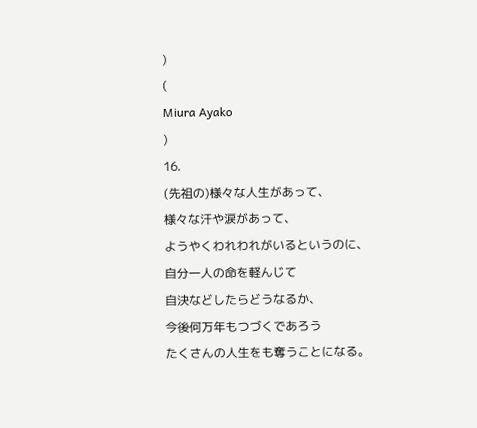)
(
Miura Ayako
)
16.
(先祖の)様々な人生があって、
様々な汗や涙があって、
ようやくわれわれがいるというのに、
自分一人の命を軽んじて
自決などしたらどうなるか、
今後何万年もつづくであろう
たくさんの人生をも奪うことになる。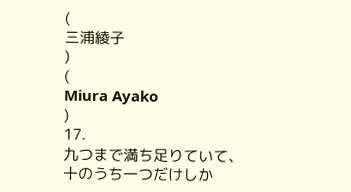(
三浦綾子
)
(
Miura Ayako
)
17.
九つまで満ち足りていて、
十のうち一つだけしか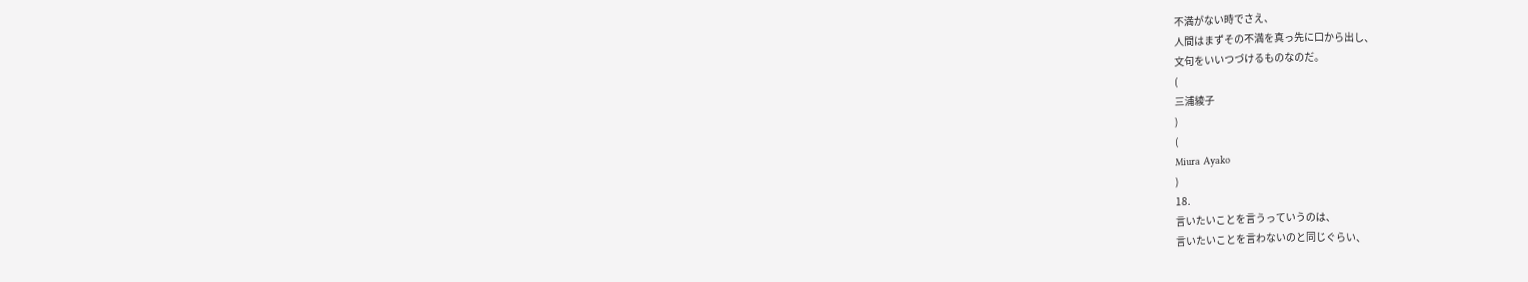不満がない時でさえ、
人間はまずその不満を真っ先に口から出し、
文句をいいつづけるものなのだ。
(
三浦綾子
)
(
Miura Ayako
)
18.
言いたいことを言うっていうのは、
言いたいことを言わないのと同じぐらい、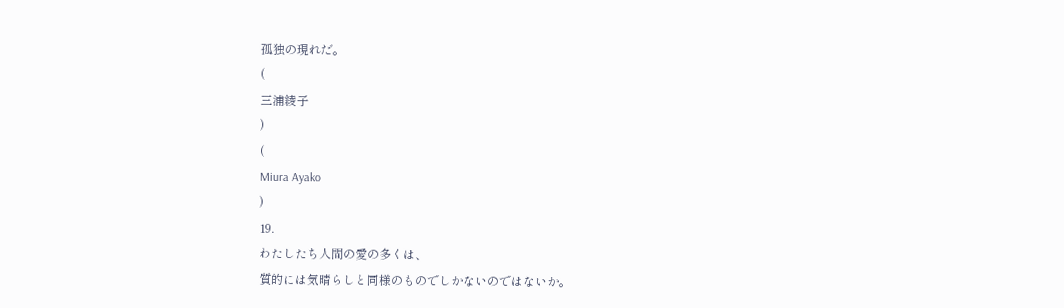孤独の現れだ。
(
三浦綾子
)
(
Miura Ayako
)
19.
わたしたち人間の愛の多くは、
質的には気晴らしと同様のものでしかないのではないか。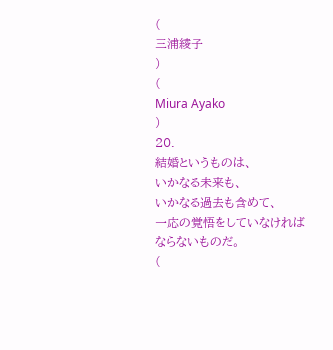(
三浦綾子
)
(
Miura Ayako
)
20.
結婚というものは、
いかなる未来も、
いかなる過去も含めて、
一応の覚悟をしていなければならないものだ。
(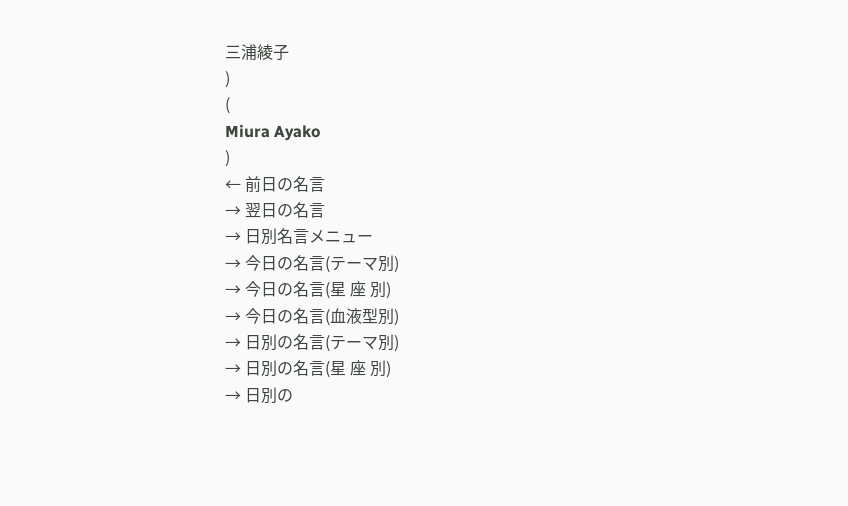三浦綾子
)
(
Miura Ayako
)
← 前日の名言
→ 翌日の名言
→ 日別名言メニュー
→ 今日の名言(テーマ別)
→ 今日の名言(星 座 別)
→ 今日の名言(血液型別)
→ 日別の名言(テーマ別)
→ 日別の名言(星 座 別)
→ 日別の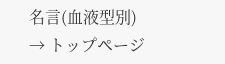名言(血液型別)
→ トップページ